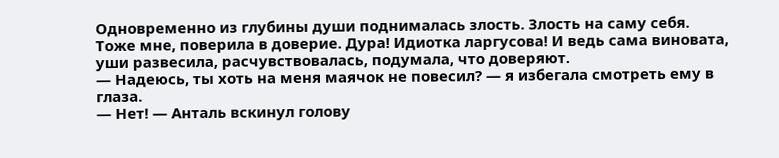Одновременно из глубины души поднималась злость. Злость на саму себя. Тоже мне, поверила в доверие. Дура! Идиотка ларгусова! И ведь сама виновата, уши развесила, расчувствовалась, подумала, что доверяют.
— Надеюсь, ты хоть на меня маячок не повесил? — я избегала смотреть ему в глаза.
— Нет! — Анталь вскинул голову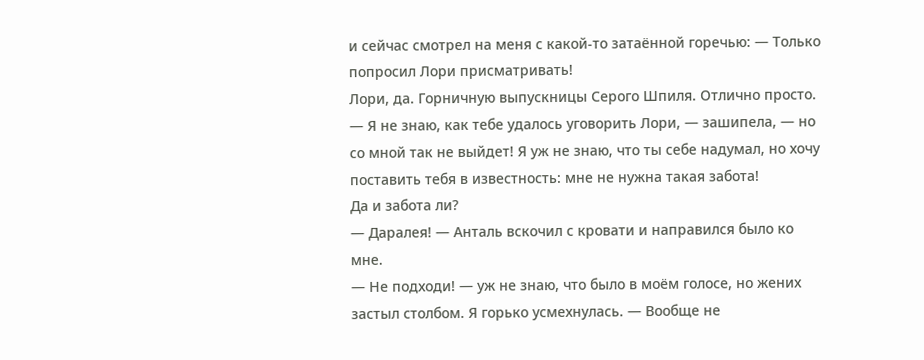и сейчас смотрел на меня с какой-то затаённой горечью: — Только попросил Лори присматривать!
Лори, да. Горничную выпускницы Серого Шпиля. Отлично просто.
— Я не знаю, как тебе удалось уговорить Лори, — зашипела, — но со мной так не выйдет! Я уж не знаю, что ты себе надумал, но хочу поставить тебя в известность: мне не нужна такая забота!
Да и забота ли?
— Даралея! — Анталь вскочил с кровати и направился было ко мне.
— Не подходи! — уж не знаю, что было в моём голосе, но жених застыл столбом. Я горько усмехнулась. — Вообще не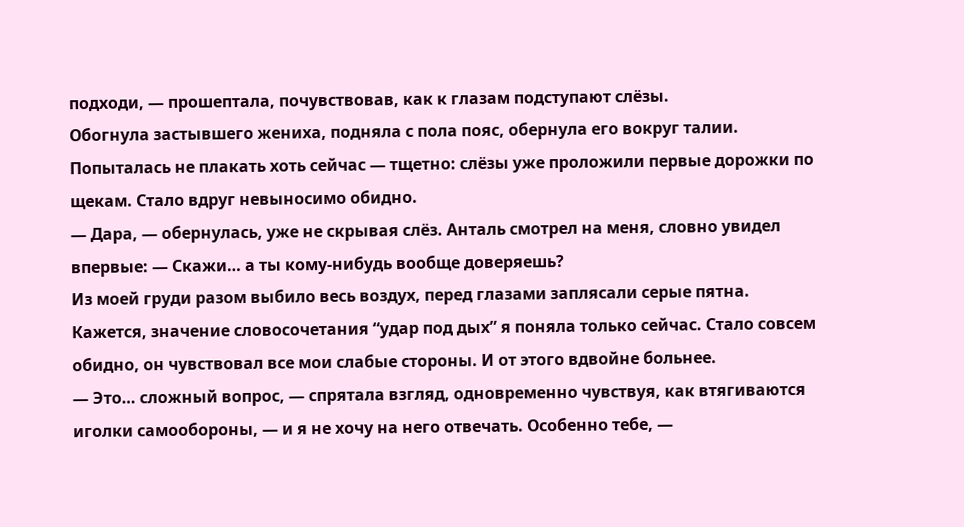подходи, — прошептала, почувствовав, как к глазам подступают слёзы.
Обогнула застывшего жениха, подняла с пола пояс, обернула его вокруг талии. Попыталась не плакать хоть сейчас — тщетно: слёзы уже проложили первые дорожки по щекам. Стало вдруг невыносимо обидно.
— Дара, — обернулась, уже не скрывая слёз. Анталь смотрел на меня, словно увидел впервые: — Скажи… а ты кому-нибудь вообще доверяешь?
Из моей груди разом выбило весь воздух, перед глазами заплясали серые пятна. Кажется, значение словосочетания “удар под дых” я поняла только сейчас. Стало совсем обидно, он чувствовал все мои слабые стороны. И от этого вдвойне больнее.
— Это… сложный вопрос, — спрятала взгляд, одновременно чувствуя, как втягиваются иголки самообороны, — и я не хочу на него отвечать. Особенно тебе, —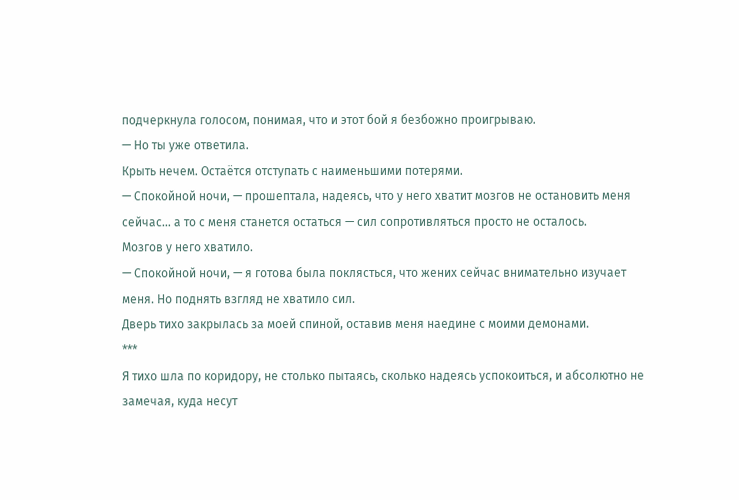подчеркнула голосом, понимая, что и этот бой я безбожно проигрываю.
— Но ты уже ответила.
Крыть нечем. Остаётся отступать с наименьшими потерями.
— Спокойной ночи, — прошептала, надеясь, что у него хватит мозгов не остановить меня сейчас… а то с меня станется остаться — сил сопротивляться просто не осталось.
Мозгов у него хватило.
— Спокойной ночи, — я готова была поклясться, что жених сейчас внимательно изучает меня. Но поднять взгляд не хватило сил.
Дверь тихо закрылась за моей спиной, оставив меня наедине с моими демонами.
***
Я тихо шла по коридору, не столько пытаясь, сколько надеясь успокоиться, и абсолютно не замечая, куда несут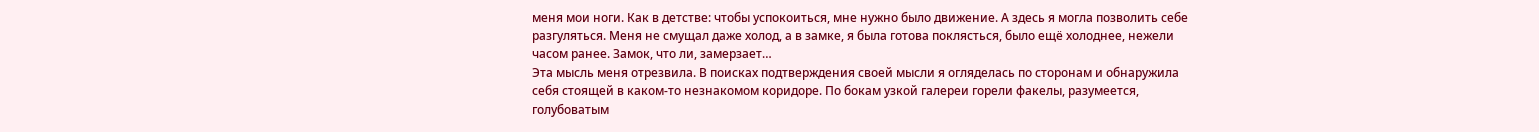меня мои ноги. Как в детстве: чтобы успокоиться, мне нужно было движение. А здесь я могла позволить себе разгуляться. Меня не смущал даже холод, а в замке, я была готова поклясться, было ещё холоднее, нежели часом ранее. Замок, что ли, замерзает…
Эта мысль меня отрезвила. В поисках подтверждения своей мысли я огляделась по сторонам и обнаружила себя стоящей в каком-то незнакомом коридоре. По бокам узкой галереи горели факелы, разумеется, голубоватым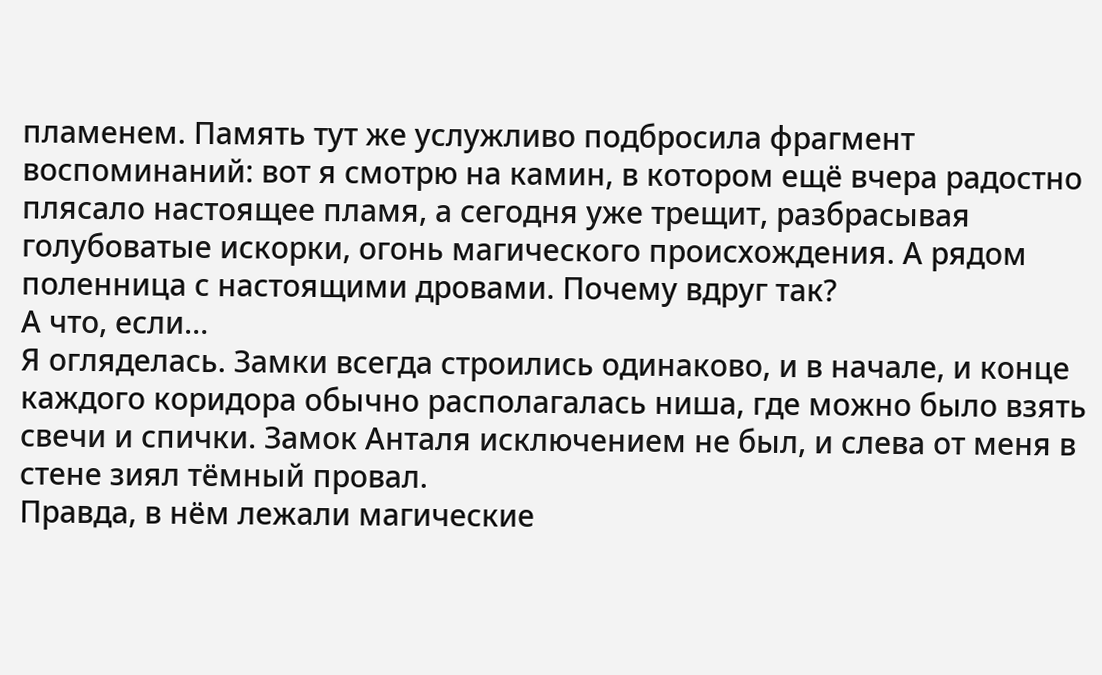пламенем. Память тут же услужливо подбросила фрагмент воспоминаний: вот я смотрю на камин, в котором ещё вчера радостно плясало настоящее пламя, а сегодня уже трещит, разбрасывая голубоватые искорки, огонь магического происхождения. А рядом поленница с настоящими дровами. Почему вдруг так?
А что, если…
Я огляделась. Замки всегда строились одинаково, и в начале, и конце каждого коридора обычно располагалась ниша, где можно было взять свечи и спички. Замок Анталя исключением не был, и слева от меня в стене зиял тёмный провал.
Правда, в нём лежали магические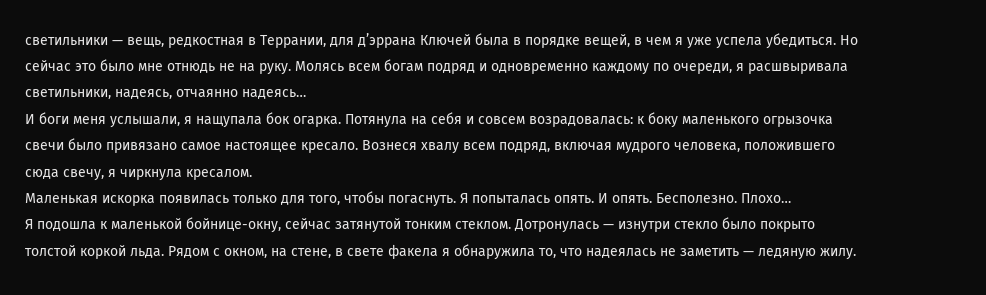светильники — вещь, редкостная в Террании, для д’эррана Ключей была в порядке вещей, в чем я уже успела убедиться. Но сейчас это было мне отнюдь не на руку. Молясь всем богам подряд и одновременно каждому по очереди, я расшвыривала светильники, надеясь, отчаянно надеясь…
И боги меня услышали, я нащупала бок огарка. Потянула на себя и совсем возрадовалась: к боку маленького огрызочка свечи было привязано самое настоящее кресало. Вознеся хвалу всем подряд, включая мудрого человека, положившего сюда свечу, я чиркнула кресалом.
Маленькая искорка появилась только для того, чтобы погаснуть. Я попыталась опять. И опять. Бесполезно. Плохо…
Я подошла к маленькой бойнице-окну, сейчас затянутой тонким стеклом. Дотронулась — изнутри стекло было покрыто толстой коркой льда. Рядом с окном, на стене, в свете факела я обнаружила то, что надеялась не заметить — ледяную жилу.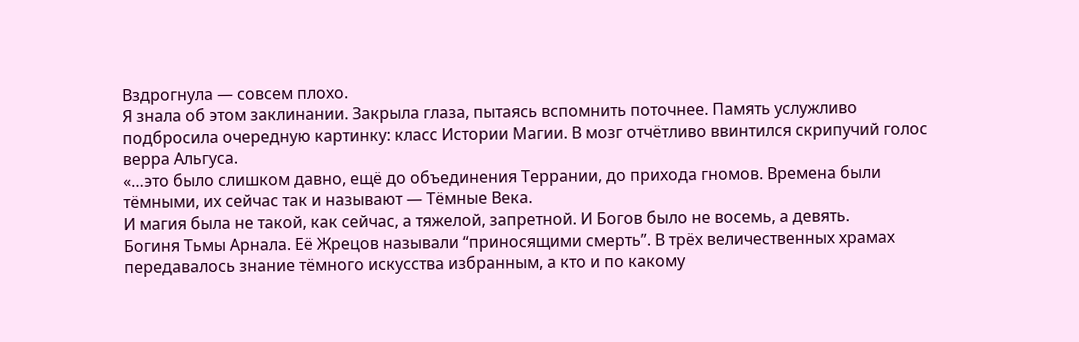Вздрогнула — совсем плохо.
Я знала об этом заклинании. Закрыла глаза, пытаясь вспомнить поточнее. Память услужливо подбросила очередную картинку: класс Истории Магии. В мозг отчётливо ввинтился скрипучий голос верра Альгуса.
«…это было слишком давно, ещё до объединения Террании, до прихода гномов. Времена были тёмными, их сейчас так и называют — Тёмные Века.
И магия была не такой, как сейчас, а тяжелой, запретной. И Богов было не восемь, а девять.
Богиня Тьмы Арнала. Её Жрецов называли “приносящими смерть”. В трёх величественных храмах передавалось знание тёмного искусства избранным, а кто и по какому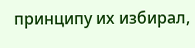принципу их избирал,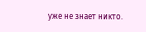уже не знает никто.